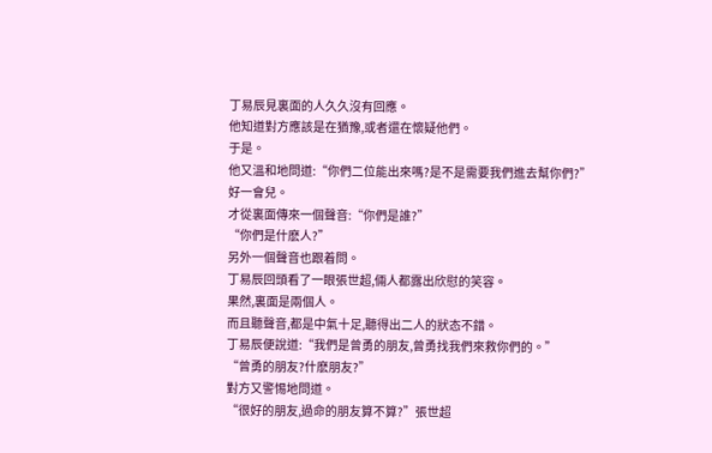丁易辰見裏面的人久久沒有回應。
他知道對方應該是在猶豫,或者還在懷疑他們。
于是。
他又溫和地問道:“你們二位能出來嗎?是不是需要我們進去幫你們?”
好一會兒。
才從裏面傳來一個聲音:“你們是誰?”
“你們是什麽人?”
另外一個聲音也跟着問。
丁易辰回頭看了一眼張世超,倆人都露出欣慰的笑容。
果然,裏面是兩個人。
而且聽聲音,都是中氣十足,聽得出二人的狀态不錯。
丁易辰便說道:“我們是曾勇的朋友,曾勇找我們來救你們的。”
“曾勇的朋友?什麽朋友?”
對方又警惕地問道。
“很好的朋友,過命的朋友算不算?”張世超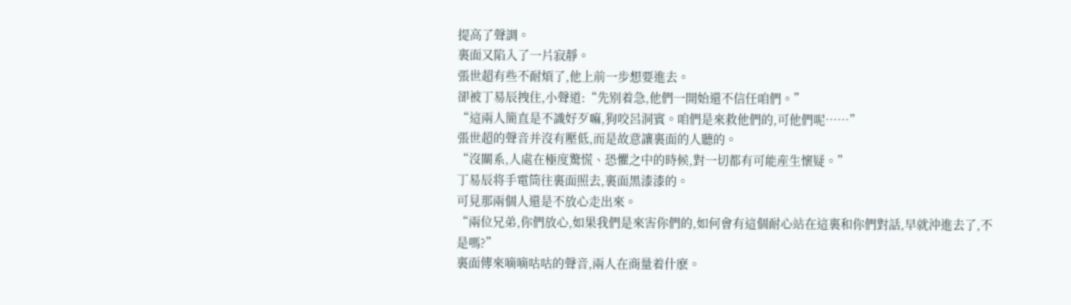提高了聲調。
裏面又陷入了一片寂靜。
張世超有些不耐煩了,他上前一步想要進去。
卻被丁易辰拽住,小聲道:“先别着急,他們一開始還不信任咱們。”
“這兩人簡直是不識好歹嘛,狗咬呂洞賓。咱們是來救他們的,可他們呢……”
張世超的聲音并沒有壓低,而是故意讓裏面的人聽的。
“沒關系,人處在極度驚慌、恐懼之中的時候,對一切都有可能産生懷疑。”
丁易辰将手電筒往裏面照去,裏面黑漆漆的。
可見那兩個人還是不放心走出來。
“兩位兄弟,你們放心,如果我們是來害你們的,如何會有這個耐心站在這裏和你們對話,早就沖進去了,不是嗎?”
裏面傳來嘀嘀咕咕的聲音,兩人在商量着什麽。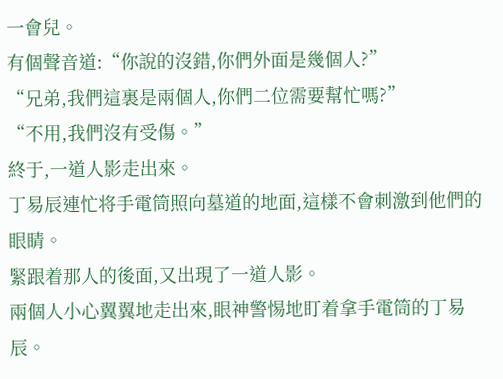一會兒。
有個聲音道:“你說的沒錯,你們外面是幾個人?”
“兄弟,我們這裏是兩個人,你們二位需要幫忙嗎?”
“不用,我們沒有受傷。”
終于,一道人影走出來。
丁易辰連忙将手電筒照向墓道的地面,這樣不會刺激到他們的眼睛。
緊跟着那人的後面,又出現了一道人影。
兩個人小心翼翼地走出來,眼神警惕地盯着拿手電筒的丁易辰。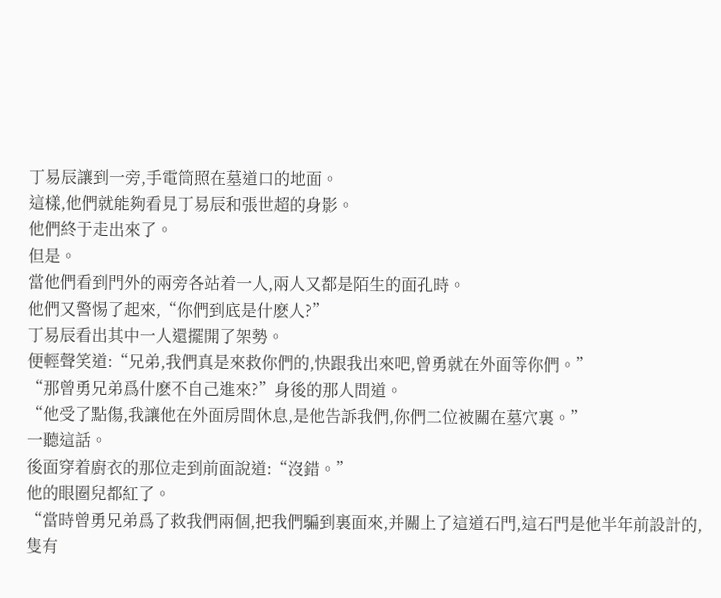丁易辰讓到一旁,手電筒照在墓道口的地面。
這樣,他們就能夠看見丁易辰和張世超的身影。
他們終于走出來了。
但是。
當他們看到門外的兩旁各站着一人,兩人又都是陌生的面孔時。
他們又警惕了起來,“你們到底是什麽人?”
丁易辰看出其中一人還擺開了架勢。
便輕聲笑道:“兄弟,我們真是來救你們的,快跟我出來吧,曾勇就在外面等你們。”
“那曾勇兄弟爲什麽不自己進來?”身後的那人問道。
“他受了點傷,我讓他在外面房間休息,是他告訴我們,你們二位被關在墓穴裏。”
一聽這話。
後面穿着廚衣的那位走到前面說道:“沒錯。”
他的眼圈兒都紅了。
“當時曾勇兄弟爲了救我們兩個,把我們騙到裏面來,并關上了這道石門,這石門是他半年前設計的,隻有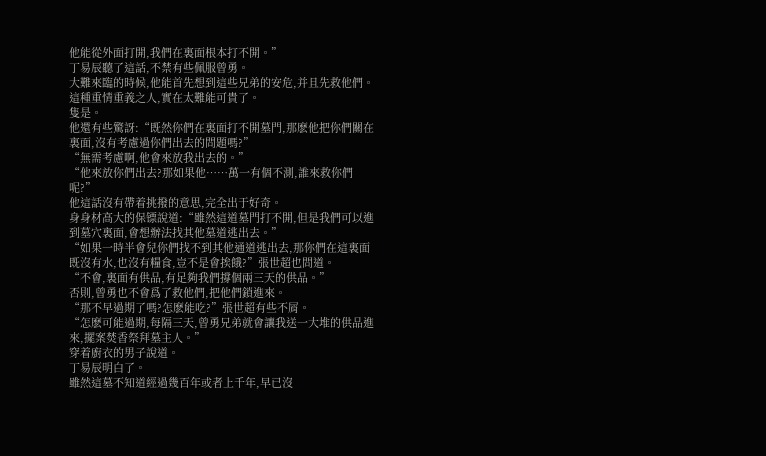他能從外面打開,我們在裏面根本打不開。”
丁易辰聽了這話,不禁有些佩服曾勇。
大難來臨的時候,他能首先想到這些兄弟的安危,并且先救他們。
這種重情重義之人,實在太難能可貴了。
隻是。
他還有些驚訝:“既然你們在裏面打不開墓門,那麽他把你們關在裏面,沒有考慮過你們出去的問題嗎?”
“無需考慮啊,他會來放我出去的。”
“他來放你們出去?那如果他……萬一有個不測,誰來救你們呢?”
他這話沒有帶着挑撥的意思,完全出于好奇。
身身材高大的保镖說道:“雖然這道墓門打不開,但是我們可以進到墓穴裏面,會想辦法找其他墓道逃出去。”
“如果一時半會兒你們找不到其他通道逃出去,那你們在這裏面既沒有水,也沒有糧食,豈不是會挨餓?”張世超也問道。
“不會,裏面有供品,有足夠我們撐個兩三天的供品。”
否則,曾勇也不會爲了救他們,把他們鎖進來。
“那不早過期了嗎?怎麽能吃?”張世超有些不屑。
“怎麽可能過期,每隔三天,曾勇兄弟就會讓我送一大堆的供品進來,擺案焚香祭拜墓主人。”
穿着廚衣的男子說道。
丁易辰明白了。
雖然這墓不知道經過幾百年或者上千年,早已沒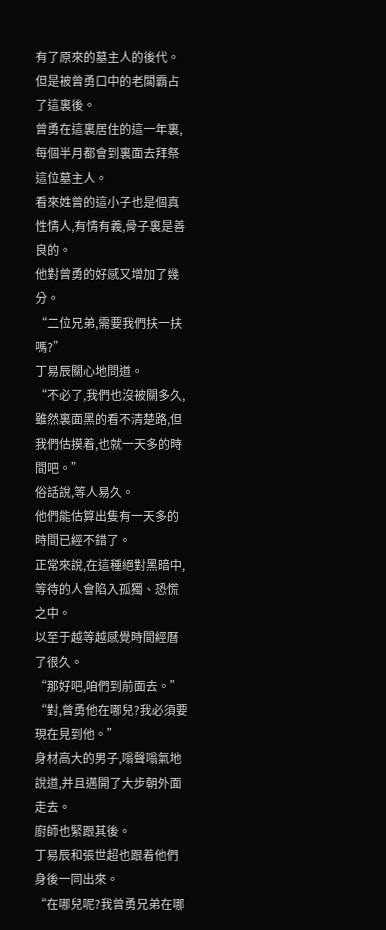有了原來的墓主人的後代。
但是被曾勇口中的老闆霸占了這裏後。
曾勇在這裏居住的這一年裏,每個半月都會到裏面去拜祭這位墓主人。
看來姓曾的這小子也是個真性情人,有情有義,骨子裏是善良的。
他對曾勇的好感又增加了幾分。
“二位兄弟,需要我們扶一扶嗎?”
丁易辰關心地問道。
“不必了,我們也沒被關多久,雖然裏面黑的看不清楚路,但我們估摸着,也就一天多的時間吧。”
俗話說,等人易久。
他們能估算出隻有一天多的時間已經不錯了。
正常來說,在這種絕對黑暗中,等待的人會陷入孤獨、恐慌之中。
以至于越等越感覺時間經曆了很久。
“那好吧,咱們到前面去。”
“對,曾勇他在哪兒?我必須要現在見到他。”
身材高大的男子,嗡聲嗡氣地說道,并且邁開了大步朝外面走去。
廚師也緊跟其後。
丁易辰和張世超也跟着他們身後一同出來。
“在哪兒呢?我曾勇兄弟在哪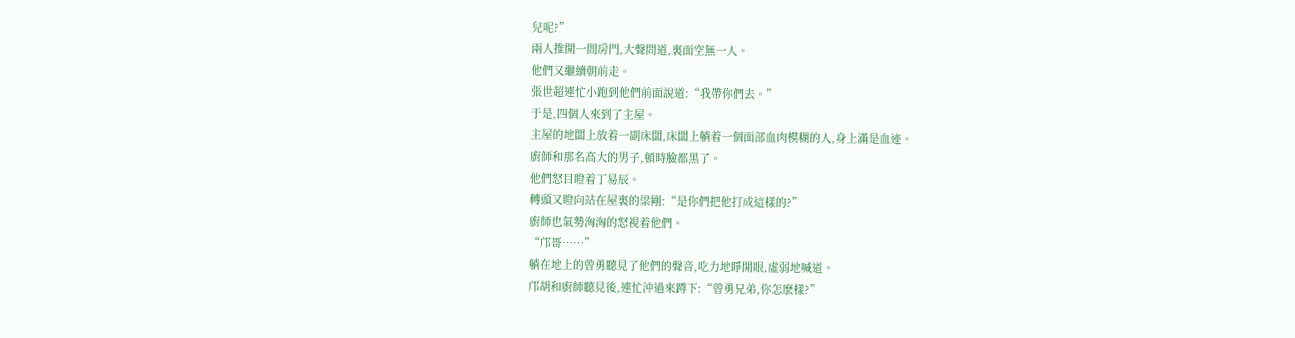兒呢?”
兩人推開一間房門,大聲問道,裏面空無一人。
他們又繼續朝前走。
張世超連忙小跑到他們前面說道:“我帶你們去。”
于是,四個人來到了主屋。
主屋的地闆上放着一副床闆,床闆上躺着一個面部血肉模糊的人,身上滿是血迹。
廚師和那名高大的男子,頓時臉都黑了。
他們怒目瞪着丁易辰。
轉頭又瞪向站在屋裏的梁剛:“是你們把他打成這樣的?”
廚師也氣勢洶洶的怒視着他們。
“邝哥……”
躺在地上的曾勇聽見了他們的聲音,吃力地睜開眼,虛弱地喊道。
邝胡和廚師聽見後,連忙沖過來蹲下:“曾勇兄弟,你怎麽樣?”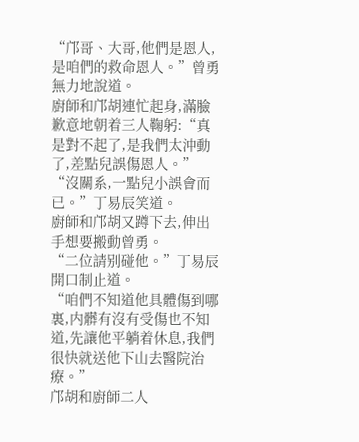“邝哥、大哥,他們是恩人,是咱們的救命恩人。”曾勇無力地說道。
廚師和邝胡連忙起身,滿臉歉意地朝着三人鞠躬:“真是對不起了,是我們太沖動了,差點兒誤傷恩人。”
“沒關系,一點兒小誤會而已。”丁易辰笑道。
廚師和邝胡又蹲下去,伸出手想要搬動曾勇。
“二位請别碰他。”丁易辰開口制止道。
“咱們不知道他具體傷到哪裏,内髒有沒有受傷也不知道,先讓他平躺着休息,我們很快就送他下山去醫院治療。”
邝胡和廚師二人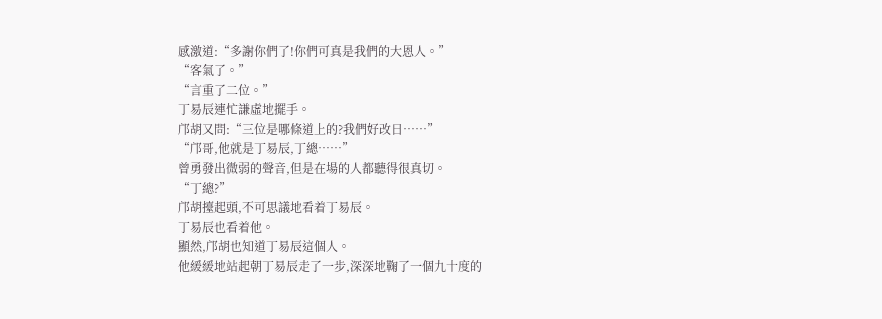感激道:“多謝你們了!你們可真是我們的大恩人。”
“客氣了。”
“言重了二位。”
丁易辰連忙謙虛地擺手。
邝胡又問:“三位是哪條道上的?我們好改日……”
“邝哥,他就是丁易辰,丁總……”
曾勇發出微弱的聲音,但是在場的人都聽得很真切。
“丁總?”
邝胡擡起頭,不可思議地看着丁易辰。
丁易辰也看着他。
顯然,邝胡也知道丁易辰這個人。
他緩緩地站起朝丁易辰走了一步,深深地鞠了一個九十度的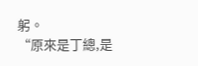躬。
“原來是丁總,是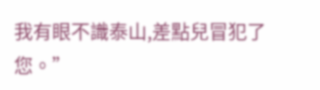我有眼不識泰山,差點兒冒犯了您。”